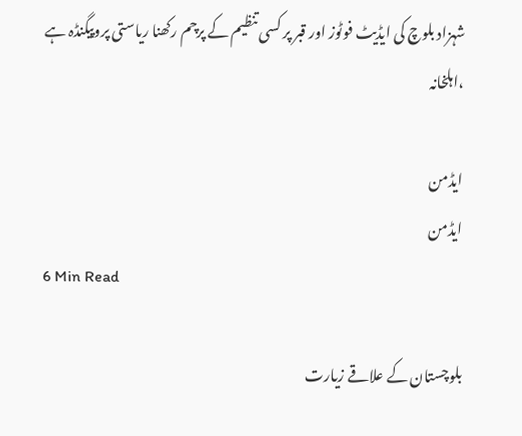شہزاد بلوچ کی ایڈیٹ فوٹوز اور قبر پر کسی تنظیم کے پرچم رکھنا ریاستی پروپیگنڈہ ہے ،اہلخانہ

ایڈمن
ایڈمن
6 Min Read

بلوچستان کے علاقے زیارت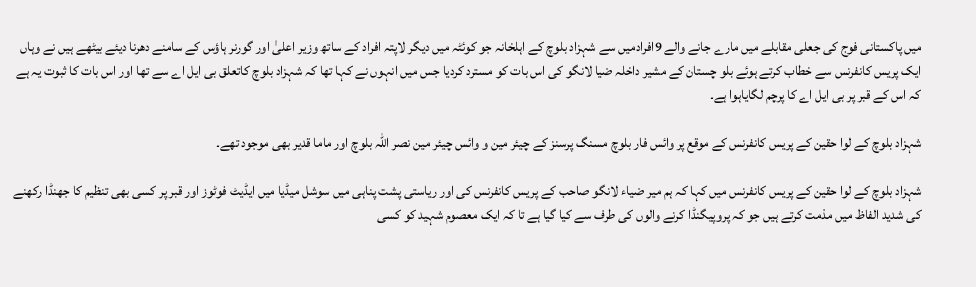میں پاکستانی فوج کی جعلی مقابلے میں مارے جانے والے 9افرادمیں سے شہزاد بلوچ کے اہلخانہ جو کوئٹہ میں دیگر لاپتہ افراد کے ساتھ وزیر اعلیٰ اور گورنر ہاؤس کے سامنے دھرنا دیئے بیٹھے ہیں نے وہاں ایک پریس کانفرنس سے خطاب کرتے ہوئے بلو چستان کے مشیر داخلہ ضیا لانگو کی اس بات کو مسترد کردیا جس میں انہوں نے کہا تھا کہ شہزاد بلوچ کاتعلق بی ایل اے سے تھا اور اس بات کا ثبوت یہ ہے کہ اس کے قبر پر بی ایل اے کا پرچم لگایاہوا ہے۔

شہزاد بلوچ کے لوا حقین کے پریس کانفرنس کے موقع پر وائس فار بلوچ مسنگ پرسنز کے چیئر مین و وائس چیئر مین نصر اللہ بلوچ اور ماما قدیر بھی موجود تھے۔

شہزاد بلوچ کے لوا حقین کے پریس کانفرنس میں کہا کہ ہم میر ضیاء لانگو صاحب کے پریس کانفرنس کی اور ریاستی پشت پناہی میں سوشل میڈیا میں ایڈیٹ فوٹوز اور قبر پر کسی بھی تنظیم کا جھنڈا رکھنے کی شدید الفاظ میں مذمت کرتے ہیں جو کہ پروپیگنڈا کرنے والوں کی طرف سے کیا گیا ہے تا کہ ایک معصوم شہید کو کسی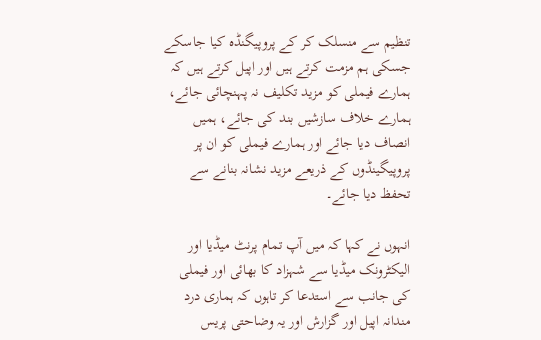تنظیم سے منسلک کر کے پروپیگنڈہ کیا جاسکے جسکی ہم مزمت کرتے ہیں اور اپیل کرتے ہیں کہ ہمارے فیملی کو مزید تکلیف نہ پہنچائی جائے، ہمارے خلاف سازشیں بند کی جائے، ہمیں انصاف دیا جائے اور ہمارے فیملی کو ان پر پروپیگینڈوں کے ذریعے مزید نشانہ بنانے سے تحفظ دیا جائے۔

انہوں نے کہا کہ میں آپ تمام پرنٹ میڈیا اور الیکٹرونک میڈیا سے شہزاد کا بھائی اور فیملی کی جانب سے استدعا کر تاہوں کہ ہماری درد مندانہ اپیل اور گزارش اور یہ وضاحتی پریس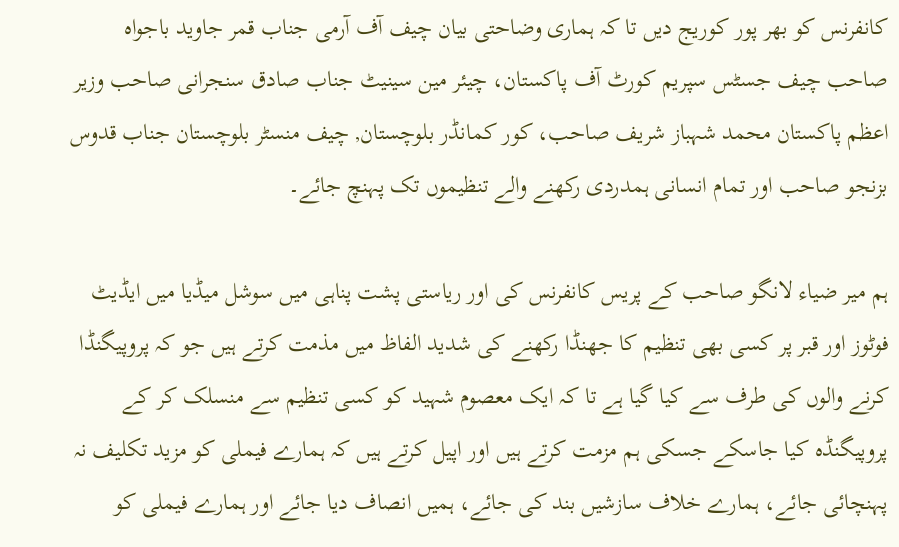کانفرنس کو بھر پور کوریج دیں تا کہ ہماری وضاحتی بیان چیف آف آرمی جناب قمر جاوید باجواہ صاحب چیف جسٹس سپریم کورٹ آف پاکستان، چیئر مین سینیٹ جناب صادق سنجرانی صاحب وزیر اعظم پاکستان محمد شہباز شریف صاحب، کور کمانڈر بلوچستان, چیف منسٹر بلوچستان جناب قدوس بزنجو صاحب اور تمام انسانی ہمدردی رکھنے والے تنظیموں تک پہنچ جائے۔

ہم میر ضیاء لانگو صاحب کے پریس کانفرنس کی اور ریاستی پشت پناہی میں سوشل میڈیا میں ایڈیٹ فوٹوز اور قبر پر کسی بھی تنظیم کا جھنڈا رکھنے کی شدید الفاظ میں مذمت کرتے ہیں جو کہ پروپیگنڈا کرنے والوں کی طرف سے کیا گیا ہے تا کہ ایک معصوم شہید کو کسی تنظیم سے منسلک کر کے پروپیگنڈہ کیا جاسکے جسکی ہم مزمت کرتے ہیں اور اپیل کرتے ہیں کہ ہمارے فیملی کو مزید تکلیف نہ پہنچائی جائے، ہمارے خلاف سازشیں بند کی جائے، ہمیں انصاف دیا جائے اور ہمارے فیملی کو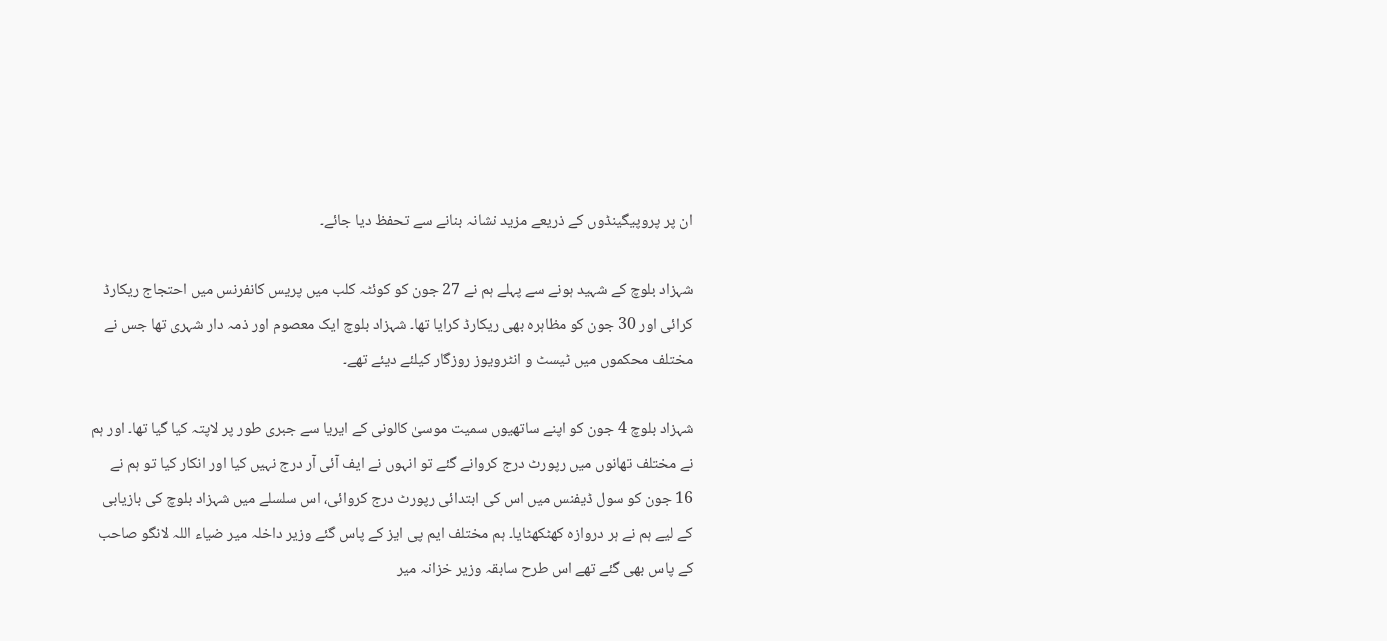ان پر پروپیگینڈوں کے ذریعے مزید نشانہ بنانے سے تحفظ دیا جائے۔

شہزاد بلوچ کے شہید ہونے سے پہلے ہم نے 27 جون کو کوئٹہ کلب میں پریس کانفرنس میں احتجاج ریکارڈ کرائی اور 30 جون کو مظاہرہ بھی ریکارڈ کرایا تھا۔ شہزاد بلوچ ایک معصوم اور ذمہ دار شہری تھا جس نے مختلف محکموں میں ٹیسٹ و انٹرویوز روزگار کیلئے دیئے تھے۔

شہزاد بلوچ 4 جون کو اپنے ساتھیوں سمیت موسیٰ کالونی کے ایریا سے جبری طور پر لاپتہ کیا گیا تھا۔ اور ہم نے مختلف تھانوں میں رپورٹ درج کروانے گئے تو انہوں نے ایف آئی آر درج نہیں کیا اور انکار کیا تو ہم نے 16 جون کو سول ڈیفنس میں اس کی ابتدائی رپورٹ درج کروائی، اس سلسلے میں شہزاد بلوچ کی بازیابی کے لیے ہم نے ہر دروازہ کھٹکھٹایا۔ ہم مختلف ایم پی ایز کے پاس گئے وزیر داخلہ میر ضیاء اللہ لانگو صاحب کے پاس بھی گئے تھے اس طرح سابقہ وزیر خزانہ میر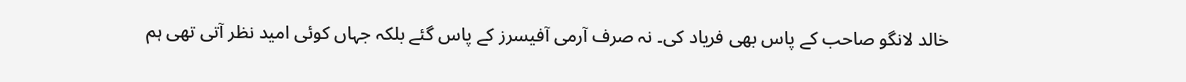خالد لانگو صاحب کے پاس بھی فریاد کی۔ نہ صرف آرمی آفیسرز کے پاس گئے بلکہ جہاں کوئی امید نظر آتی تھی ہم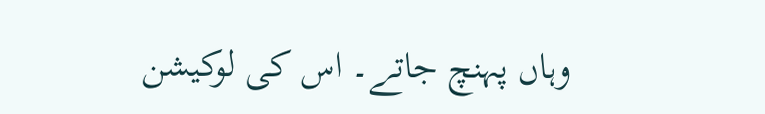وہاں پہنچ جاتے۔ اس کی لوکیشن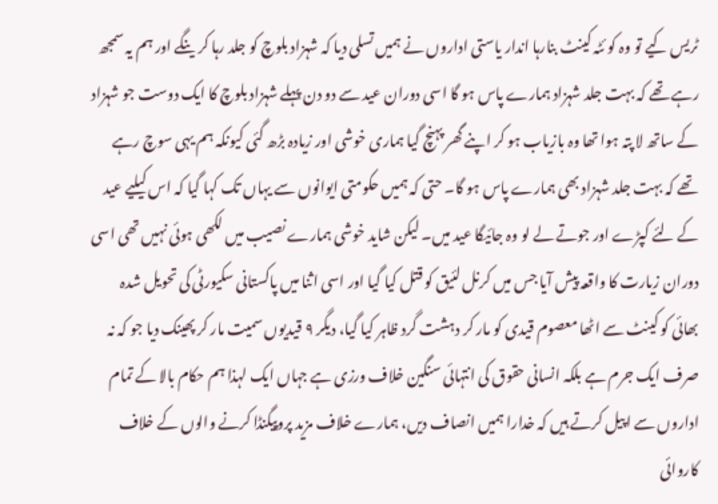ٹریس کیے تو وہ کو ئٹہ کینٹ بنارہا اندار یاستی اداروں نے ہمیں تسلی دیا کہ شہزاد بلوچ کو جلد رہا کر ینگے اور ہم یہ سمجھ رہے تھے کہ بہت جلد شہزاد ہمارے پاس ہو گا اسی دوران عید سے دو دن پہلے شہزاد بلوچ کا ایک دوست جو شہزاد کے ساتھ لا پتہ ہوا تھا وہ بازیاب ہو کر اپنے گھر پہنچ گیا ہماری خوشی اور زیادہ بڑھ گئی کیونکہ ہم یہی سوچ رہے تھے کہ بہت جلد شہزاد بھی ہمارے پاس ہو گا۔ حتی کہ ہمیں حکومتی ایوانوں سے یہاں تک کہا گیا کہ اس کیلیے عید کے لئے کپڑے اور جوتے لے لو وہ جائیگا عید میں۔ لیکن شاید خوشی ہمارے نصیب میں لکھی ہوئی نہیں تھی اسی دوران زیارت کا واقعہ پیش آیا جس میں کرنل لئیق کو قتل کیا گیا اور اسی اثنا میں پاکستانی سکیورٹی کی تحویل شدہ بھائی کو کینٹ سے اٹھا معصوم قیدی کو مار کر دہشت گرد ظاہر کیا گیا، دیگر ۹ قیدیوں سمیت مار کر پھینک دیا جو کہ نہ صرف ایک جرم ہے بلکہ انسانی حقوق کی انتہائی سنگین خلاف ورزی ہے جہاں ایک لہذا ہم حکام بالا کے تمام اداروں سے اپیل کرتے ہیں کہ خدارا ہمیں انصاف دیں، ہمارے خلاف مزید پروپیگنڈا کرنے والوں کے خلاف کاروائی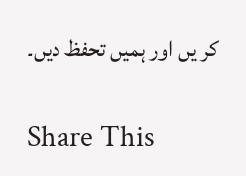کر یں اور ہمیں تحفظ دیں۔

Share This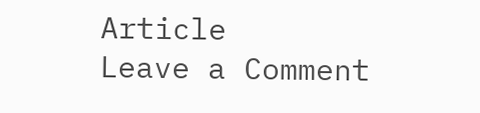Article
Leave a Comment